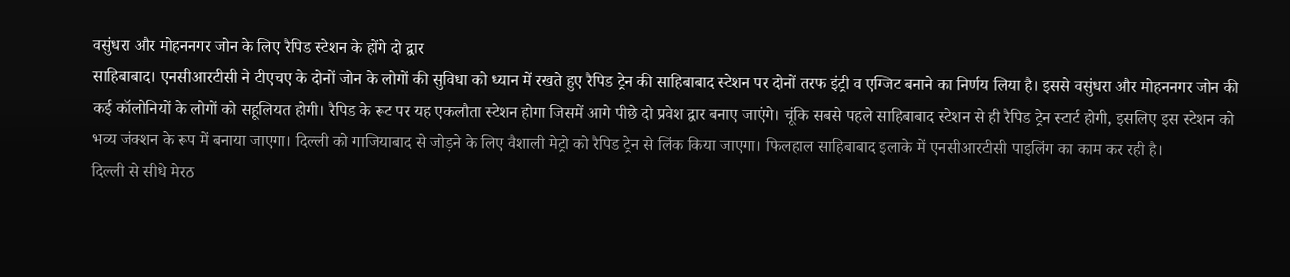वसुंधरा और मोहननगर जोन के लिए रैपिड स्टेशन के होंगे दो द्वार
साहिबाबाद। एनसीआरटीसी ने टीएचए के दोनों जोन के लोगों की सुविधा को ध्यान में रखते हुए रैपिड ट्रेन की साहिबाबाद स्टेशन पर दोनों तरफ इंट्री व एग्जिट बनाने का निर्णय लिया है। इससे वसुंधरा और मोहननगर जोन की कई कॉलोनियों के लोगों को सहूलियत होगी। रैपिड के रूट पर यह एकलौता स्टेशन होगा जिसमें आगे पीछे दो प्रवेश द्वार बनाए जाएंगे। चूंकि सबसे पहले साहिबाबाद स्टेशन से ही रैपिड ट्रेन स्टार्ट होगी, इसलिए इस स्टेशन को भव्य जंक्शन के रूप में बनाया जाएगा। दिल्ली को गाजियाबाद से जोड़ने के लिए वैशाली मेट्रो को रैपिड ट्रेन से लिंक किया जाएगा। फिलहाल साहिबाबाद इलाके में एनसीआरटीसी पाइलिंग का काम कर रही है।
दिल्ली से सीधे मेरठ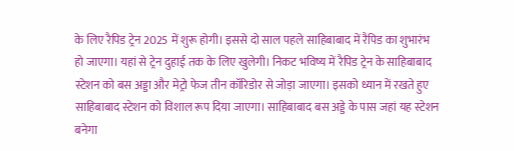के लिए रैपिड ट्रेन 2025 में शुरू होगी। इससे दो साल पहले साहिबाबाद में रैपिड का शुभारंभ हो जाएगा। यहां से ट्रेन दुहाई तक के लिए खुलेगी। निकट भविष्य में रैपिड ट्रेन के साहिबाबाद स्टेशन को बस अड्डा और मेट्रो फेज तीन कॉरिडोर से जोड़ा जाएगा। इसको ध्यान में रखते हुए साहिबाबाद स्टेशन को विशाल रूप दिया जाएगा। साहिबाबाद बस अड्डे के पास जहां यह स्टेशन बनेगा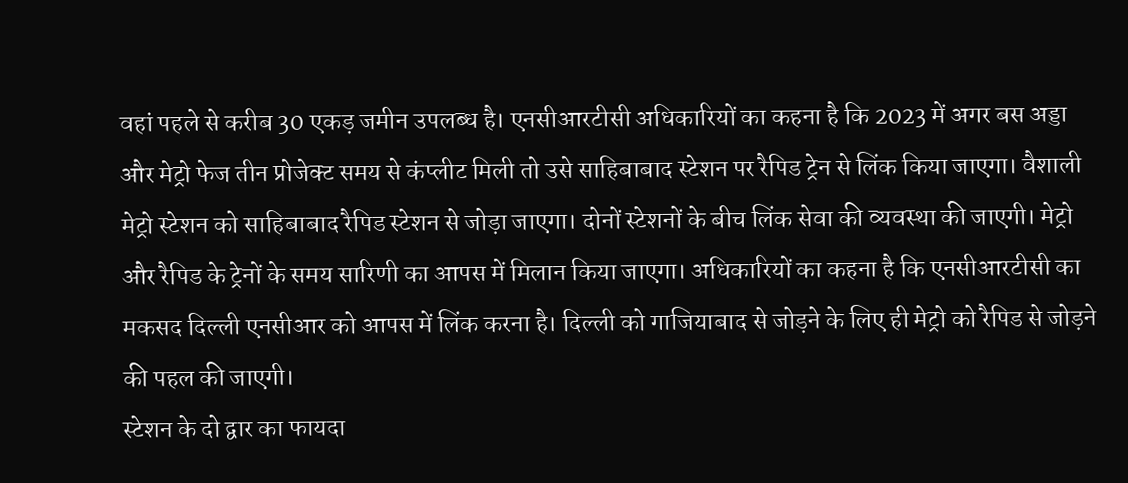वहां पहले से करीब 30 एकड़ जमीन उपलब्ध है। एनसीआरटीसी अधिकारियों का कहना है कि 2023 में अगर बस अड्डा और मेट्रो फेज तीन प्रोजेक्ट समय से कंप्लीट मिली तो उसे साहिबाबाद स्टेशन पर रैपिड ट्रेन से लिंक किया जाएगा। वैशाली मेट्रो स्टेशन को साहिबाबाद रैपिड स्टेशन से जोड़ा जाएगा। दोनों स्टेशनों के बीच लिंक सेवा की व्यवस्था की जाएगी। मेट्रो और रैपिड के ट्रेनों के समय सारिणी का आपस में मिलान किया जाएगा। अधिकारियों का कहना है कि एनसीआरटीसी का मकसद दिल्ली एनसीआर को आपस में लिंक करना है। दिल्ली को गाजियाबाद से जोड़ने के लिए ही मेट्रो को रैपिड से जोड़ने की पहल की जाएगी।
स्टेशन के दो द्वार का फायदा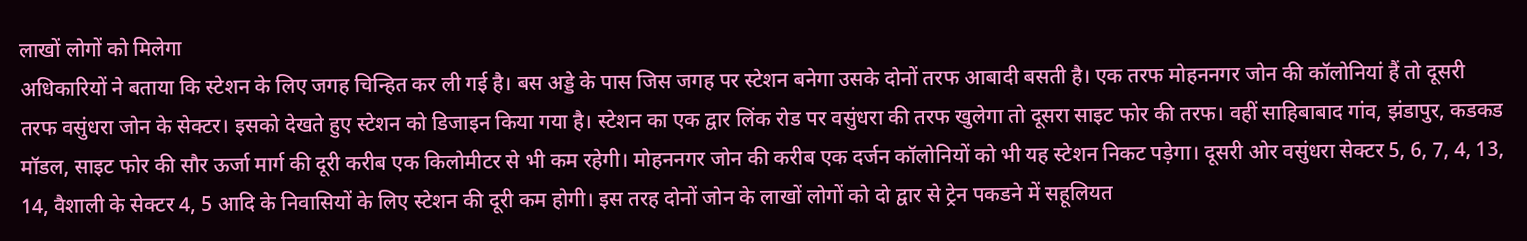लाखों लोगों को मिलेगा
अधिकारियों ने बताया कि स्टेशन के लिए जगह चिन्हित कर ली गई है। बस अड्डे के पास जिस जगह पर स्टेशन बनेगा उसके दोनों तरफ आबादी बसती है। एक तरफ मोहननगर जोन की कॉलोनियां हैं तो दूसरी तरफ वसुंधरा जोन के सेक्टर। इसको देखते हुए स्टेशन को डिजाइन किया गया है। स्टेशन का एक द्वार लिंक रोड पर वसुंधरा की तरफ खुलेगा तो दूसरा साइट फोर की तरफ। वहीं साहिबाबाद गांव, झंडापुर, कडकड मॉडल, साइट फोर की सौर ऊर्जा मार्ग की दूरी करीब एक किलोमीटर से भी कम रहेगी। मोहननगर जोन की करीब एक दर्जन कॉलोनियों को भी यह स्टेशन निकट पड़ेगा। दूसरी ओर वसुंधरा सेक्टर 5, 6, 7, 4, 13, 14, वैशाली के सेक्टर 4, 5 आदि के निवासियों के लिए स्टेशन की दूरी कम होगी। इस तरह दोनों जोन के लाखों लोगों को दो द्वार से ट्रेन पकडने में सहूलियत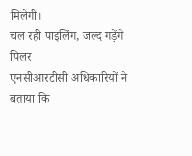मिलेगी।
चल रही पाइलिंग, जल्द गड़ेंगे पिलर
एनसीआरटीसी अधिकारियों ने बताया कि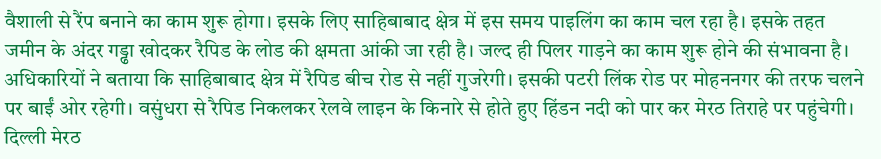वैशाली से रैंप बनाने का काम शुरू होगा। इसके लिए साहिबाबाद क्षेत्र में इस समय पाइलिंग का काम चल रहा है। इसके तहत जमीन के अंदर गड्ढा खोदकर रैपिड के लोड की क्षमता आंकी जा रही है। जल्द ही पिलर गाड़ने का काम शुरू होने की संभावना है। अधिकारियों ने बताया कि साहिबाबाद क्षेत्र में रैपिड बीच रोड से नहीं गुजरेगी। इसकी पटरी लिंक रोड पर मोहननगर की तरफ चलने पर बाईं ओर रहेगी। वसुंधरा से रैपिड निकलकर रेलवे लाइन के किनारे से होते हुए हिंडन नदी को पार कर मेरठ तिराहे पर पहुंचेगी। दिल्ली मेरठ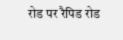रोड पर रैपिड रोड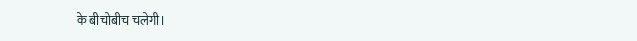के बीचोबीच चलेगी।